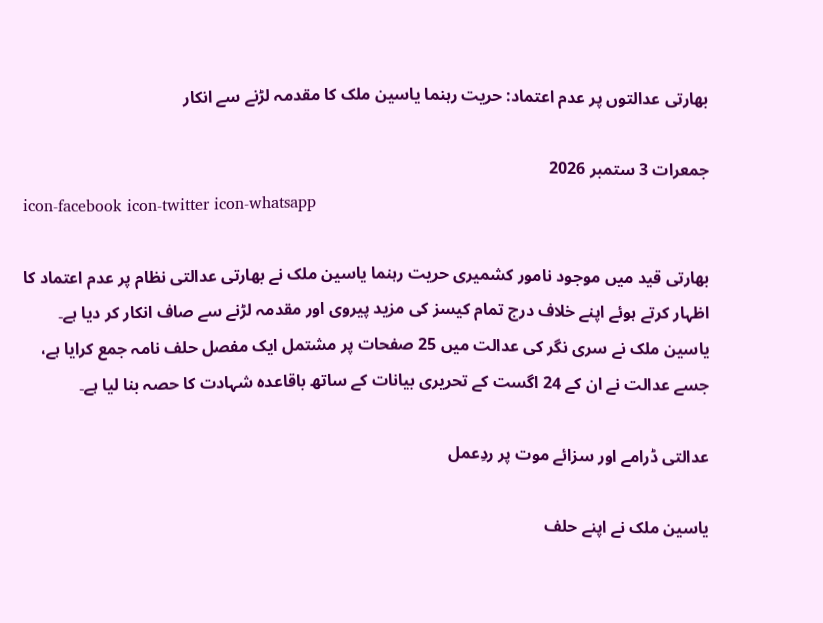بھارتی عدالتوں پر عدم اعتماد: حریت رہنما یاسین ملک کا مقدمہ لڑنے سے انکار

جمعرات 3 ستمبر 2026
icon-facebook icon-twitter icon-whatsapp

بھارتی قید میں موجود نامور کشمیری حریت رہنما یاسین ملک نے بھارتی عدالتی نظام پر عدم اعتماد کا اظہار کرتے ہوئے اپنے خلاف درج تمام کیسز کی مزید پیروی اور مقدمہ لڑنے سے صاف انکار کر دیا ہے۔ یاسین ملک نے سری نگر کی عدالت میں 25 صفحات پر مشتمل ایک مفصل حلف نامہ جمع کرایا ہے، جسے عدالت نے ان کے 24 اگست کے تحریری بیانات کے ساتھ باقاعدہ شہادت کا حصہ بنا لیا ہے۔

عدالتی ڈرامے اور سزائے موت پر ردِعمل

یاسین ملک نے اپنے حلف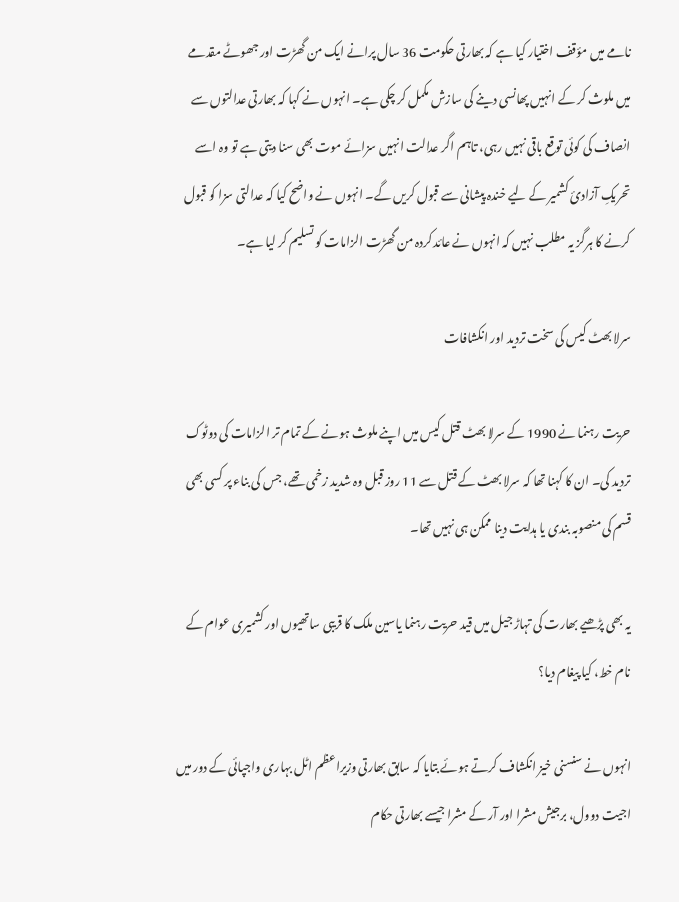نامے میں مؤقف اختیار کیا ہے کہ بھارتی حکومت 36 سال پرانے ایک من گھڑت اور جھوٹے مقدمے میں ملوث کر کے انہیں پھانسی دینے کی سازش مکمل کر چکی ہے۔ انہوں نے کہا کہ بھارتی عدالتوں سے انصاف کی کوئی توقع باقی نہیں رہی، تاہم اگر عدالت انہیں سزائے موت بھی سنا دیتی ہے تو وہ اسے تحریکِ آزادیٔ کشمیر کے لیے خندہ پیشانی سے قبول کریں گے۔ انہوں نے واضح کیا کہ عدالتی سزا کو قبول کرنے کا ہرگز یہ مطلب نہیں کہ انہوں نے عائد کردہ من گھڑت الزامات کو تسلیم کر لیا ہے۔

سرلا بھٹ کیس کی سخت تردید اور انکشافات

حریت رہنما نے 1990 کے سرلا بھٹ قتل کیس میں اپنے ملوث ہونے کے تمام تر الزامات کی دوٹوک تردید کی۔ ان کا کہنا تھا کہ سرلا بھٹ کے قتل سے 11 روز قبل وہ شدید زخمی تھے، جس کی بناء پر کسی بھی قسم کی منصوبہ بندی یا ہدایت دینا ممکن ہی نہیں تھا۔

یہ بھی پڑھیے بھارت کی تہاڑ جیل میں قید حریت رہنما یاسین ملک کا قریبی ساتھیوں اور کشمیری عوام کے نام خط، کیا پیغام دیا؟

انہوں نے سنسنی خیز انکشاف کرتے ہوئے بتایا کہ سابق بھارتی وزیراعظم اٹل بہاری واجپائی کے دور میں اجیت دوول، برجیش مشرا اور آر کے مشرا جیسے بھارتی حکام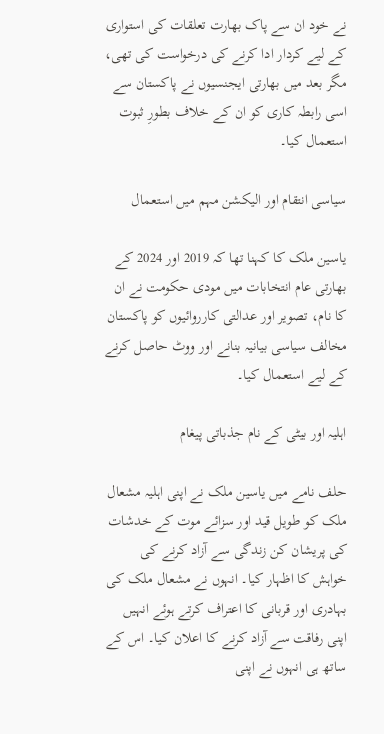نے خود ان سے پاک بھارت تعلقات کی استواری کے لیے کردار ادا کرنے کی درخواست کی تھی، مگر بعد میں بھارتی ایجنسیوں نے پاکستان سے اسی رابطہ کاری کو ان کے خلاف بطورِ ثبوت استعمال کیا۔

سیاسی انتقام اور الیکشن مہم میں استعمال

یاسین ملک کا کہنا تھا کہ 2019 اور 2024 کے بھارتی عام انتخابات میں مودی حکومت نے ان کا نام، تصویر اور عدالتی کارروائیوں کو پاکستان مخالف سیاسی بیانیہ بنانے اور ووٹ حاصل کرنے کے لیے استعمال کیا۔

اہلیہ اور بیٹی کے نام جذباتی پیغام

حلف نامے میں یاسین ملک نے اپنی اہلیہ مشعال ملک کو طویل قید اور سزائے موت کے خدشات کی پریشان کن زندگی سے آزاد کرنے کی خواہش کا اظہار کیا۔ انہوں نے مشعال ملک کی بہادری اور قربانی کا اعتراف کرتے ہوئے انہیں اپنی رفاقت سے آزاد کرنے کا اعلان کیا۔ اس کے ساتھ ہی انہوں نے اپنی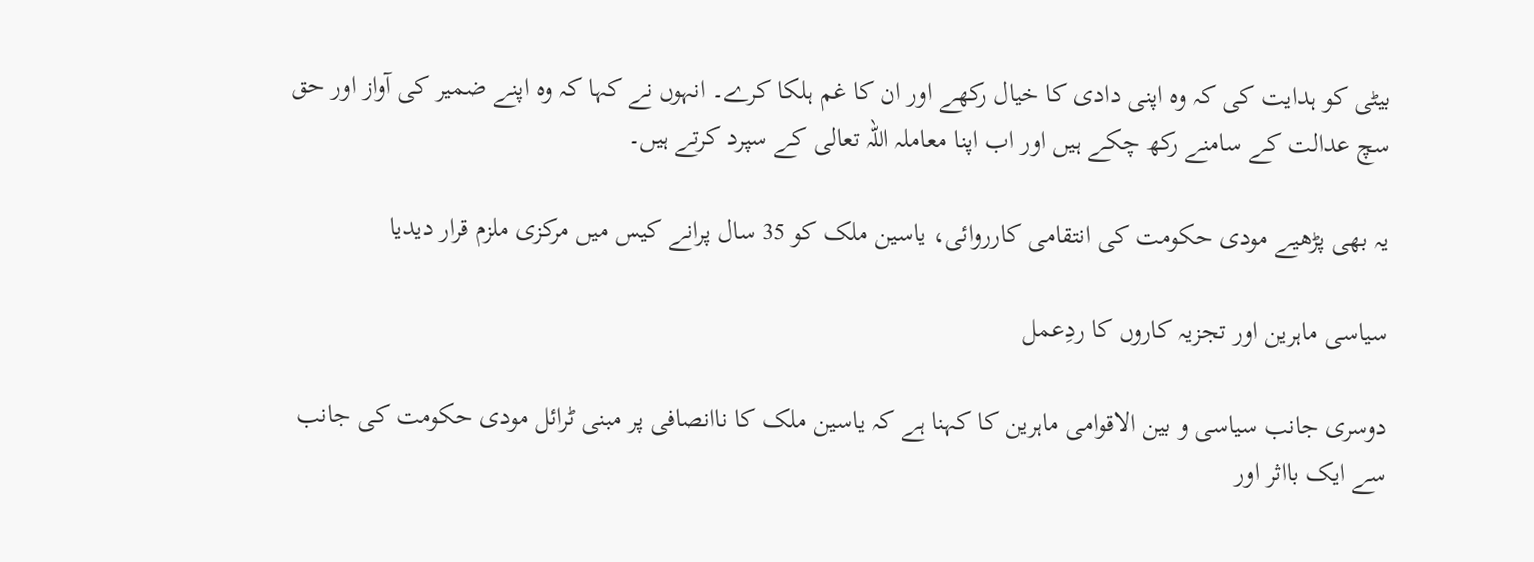بیٹی کو ہدایت کی کہ وہ اپنی دادی کا خیال رکھے اور ان کا غم ہلکا کرے۔ انہوں نے کہا کہ وہ اپنے ضمیر کی آواز اور حق سچ عدالت کے سامنے رکھ چکے ہیں اور اب اپنا معاملہ اللہ تعالی کے سپرد کرتے ہیں۔

یہ بھی پڑھیے مودی حکومت کی انتقامی کارروائی، یاسین ملک کو 35 سال پرانے کیس میں مرکزی ملزم قرار دیدیا

سیاسی ماہرین اور تجزیہ کاروں کا ردِعمل

دوسری جانب سیاسی و بین الاقوامی ماہرین کا کہنا ہے کہ یاسین ملک کا ناانصافی پر مبنی ٹرائل مودی حکومت کی جانب سے ایک بااثر اور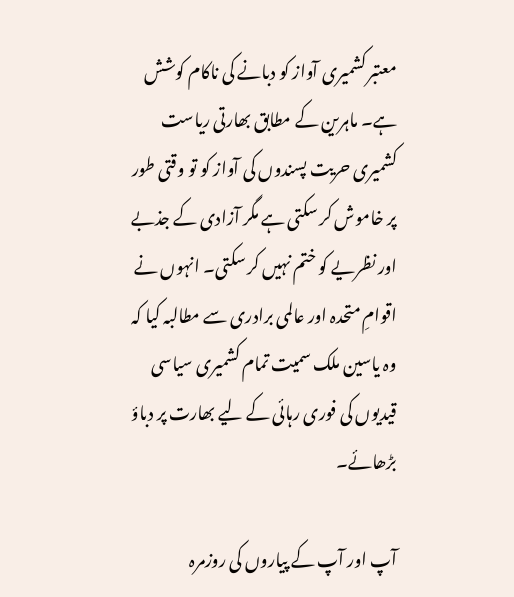معتبر کشمیری آواز کو دبانے کی ناکام کوشش ہے۔ ماہرین کے مطابق بھارتی ریاست کشمیری حریت پسندوں کی آواز کو تو وقتی طور پر خاموش کر سکتی ہے مگر آزادی کے جذبے اور نظریے کو ختم نہیں کر سکتی۔ انہوں نے اقوامِ متحدہ اور عالمی برادری سے مطالبہ کیا کہ وہ یاسین ملک سمیت تمام کشمیری سیاسی قیدیوں کی فوری رہائی کے لیے بھارت پر دباؤ بڑھائے۔

آپ اور آپ کے پیاروں کی روزمرہ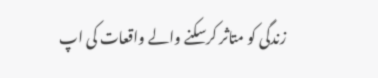زندگی کو متاثر کرسکنے والے واقعات کی اپ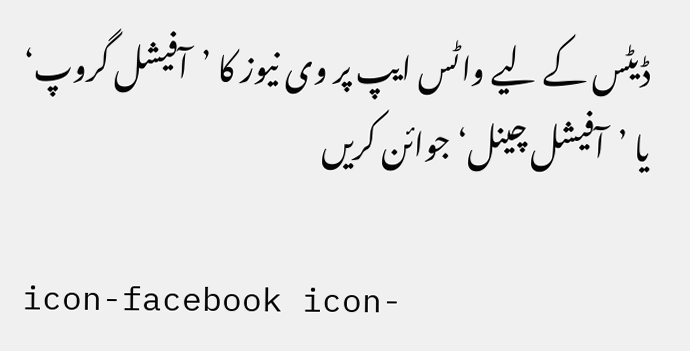ڈیٹس کے لیے واٹس ایپ پر وی نیوز کا ’آفیشل گروپ‘ یا ’آفیشل چینل‘ جوائن کریں

icon-facebook icon-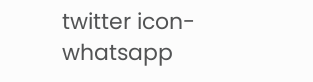twitter icon-whatsapp